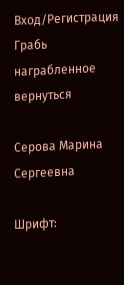Вход/Регистрация
Грабь награбленное
вернуться

Серова Марина Сергеевна

Шрифт: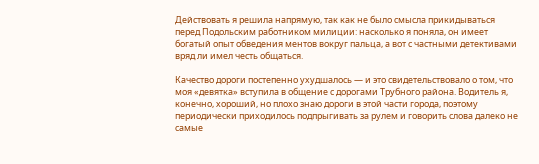Действовать я решила напрямую, так как не было смысла прикидываться перед Подольским работником милиции: насколько я поняла, он имеет богатый опыт обведения ментов вокруг пальца, а вот с частными детективами вряд ли имел честь общаться.

Качество дороги постепенно ухудшалось — и это свидетельствовало о том, что моя «девятка» вступила в общение с дорогами Трубного района. Водитель я, конечно, хороший, но плохо знаю дороги в этой части города, поэтому периодически приходилось подпрыгивать за рулем и говорить слова далеко не самые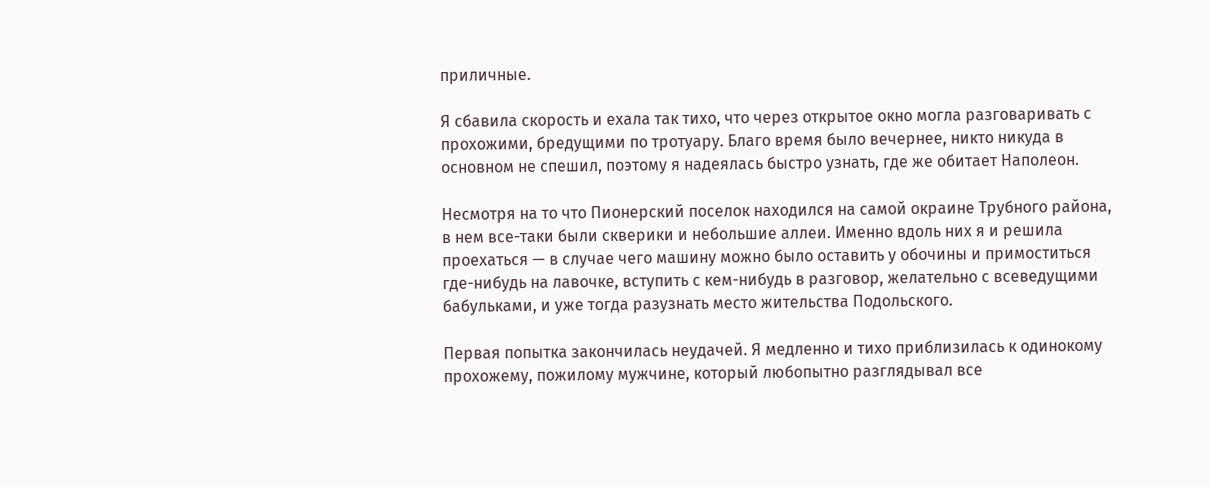приличные.

Я сбавила скорость и ехала так тихо, что через открытое окно могла разговаривать с прохожими, бредущими по тротуару. Благо время было вечернее, никто никуда в основном не спешил, поэтому я надеялась быстро узнать, где же обитает Наполеон.

Несмотря на то что Пионерский поселок находился на самой окраине Трубного района, в нем все-таки были скверики и небольшие аллеи. Именно вдоль них я и решила проехаться — в случае чего машину можно было оставить у обочины и примоститься где-нибудь на лавочке, вступить с кем-нибудь в разговор, желательно с всеведущими бабульками, и уже тогда разузнать место жительства Подольского.

Первая попытка закончилась неудачей. Я медленно и тихо приблизилась к одинокому прохожему, пожилому мужчине, который любопытно разглядывал все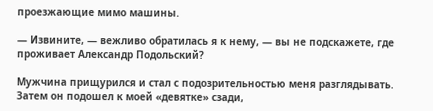проезжающие мимо машины.

— Извините, — вежливо обратилась я к нему, — вы не подскажете, где проживает Александр Подольский?

Мужчина прищурился и стал с подозрительностью меня разглядывать. Затем он подошел к моей «девятке» сзади,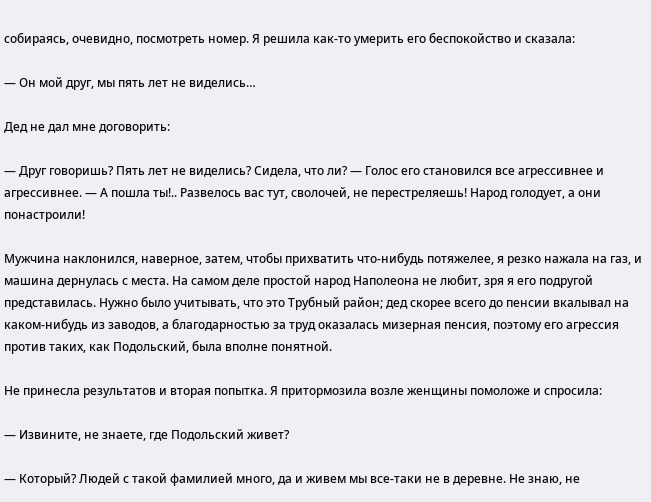собираясь, очевидно, посмотреть номер. Я решила как-то умерить его беспокойство и сказала:

— Он мой друг, мы пять лет не виделись…

Дед не дал мне договорить:

— Друг говоришь? Пять лет не виделись? Сидела, что ли? — Голос его становился все агрессивнее и агрессивнее. — А пошла ты!.. Развелось вас тут, сволочей, не перестреляешь! Народ голодует, а они понастроили!

Мужчина наклонился, наверное, затем, чтобы прихватить что-нибудь потяжелее, я резко нажала на газ, и машина дернулась с места. На самом деле простой народ Наполеона не любит, зря я его подругой представилась. Нужно было учитывать, что это Трубный район; дед скорее всего до пенсии вкалывал на каком-нибудь из заводов, а благодарностью за труд оказалась мизерная пенсия, поэтому его агрессия против таких, как Подольский, была вполне понятной.

Не принесла результатов и вторая попытка. Я притормозила возле женщины помоложе и спросила:

— Извините, не знаете, где Подольский живет?

— Который? Людей с такой фамилией много, да и живем мы все-таки не в деревне. Не знаю, не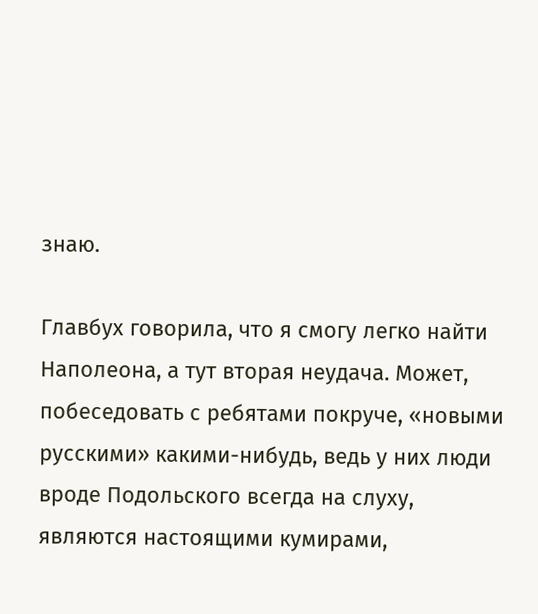знаю.

Главбух говорила, что я смогу легко найти Наполеона, а тут вторая неудача. Может, побеседовать с ребятами покруче, «новыми русскими» какими-нибудь, ведь у них люди вроде Подольского всегда на слуху, являются настоящими кумирами,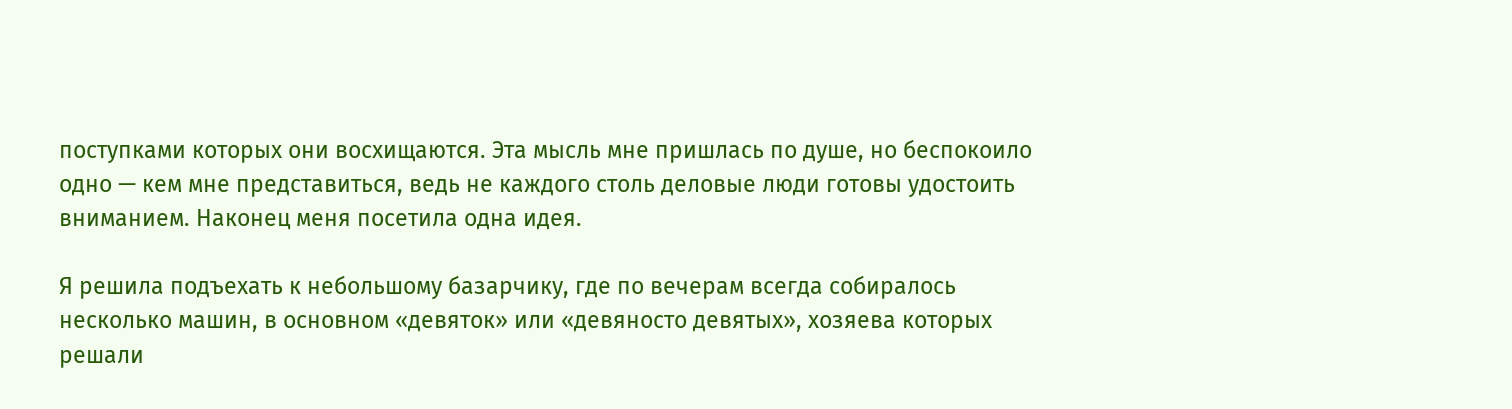поступками которых они восхищаются. Эта мысль мне пришлась по душе, но беспокоило одно — кем мне представиться, ведь не каждого столь деловые люди готовы удостоить вниманием. Наконец меня посетила одна идея.

Я решила подъехать к небольшому базарчику, где по вечерам всегда собиралось несколько машин, в основном «девяток» или «девяносто девятых», хозяева которых решали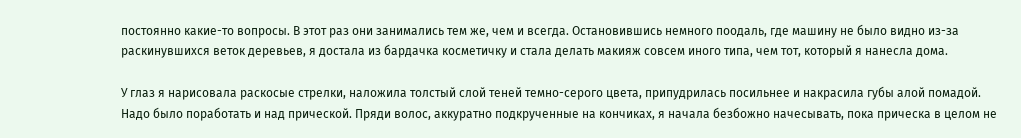постоянно какие-то вопросы. В этот раз они занимались тем же, чем и всегда. Остановившись немного поодаль, где машину не было видно из-за раскинувшихся веток деревьев, я достала из бардачка косметичку и стала делать макияж совсем иного типа, чем тот, который я нанесла дома.

У глаз я нарисовала раскосые стрелки, наложила толстый слой теней темно-серого цвета, припудрилась посильнее и накрасила губы алой помадой. Надо было поработать и над прической. Пряди волос, аккуратно подкрученные на кончиках, я начала безбожно начесывать, пока прическа в целом не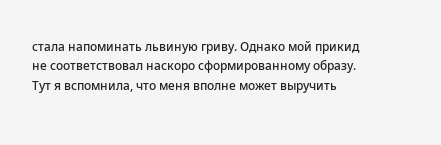стала напоминать львиную гриву. Однако мой прикид не соответствовал наскоро сформированному образу. Тут я вспомнила, что меня вполне может выручить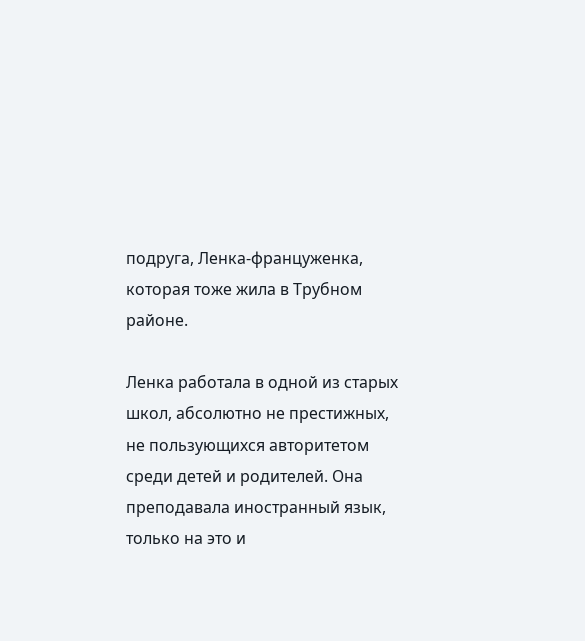подруга, Ленка-француженка, которая тоже жила в Трубном районе.

Ленка работала в одной из старых школ, абсолютно не престижных, не пользующихся авторитетом среди детей и родителей. Она преподавала иностранный язык, только на это и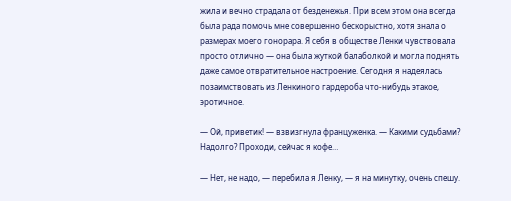жила и вечно страдала от безденежья. При всем этом она всегда была рада помочь мне совершенно бескорыстно, хотя знала о размерах моего гонорара. Я себя в обществе Ленки чувствовала просто отлично — она была жуткой балаболкой и могла поднять даже самое отвратительное настроение. Сегодня я надеялась позаимствовать из Ленкиного гардероба что-нибудь этакое, эротичное.

— Ой, приветик! — взвизгнула француженка. — Какими судьбами? Надолго? Проходи, сейчас я кофе…

— Нет, не надо, — перебила я Ленку, — я на минутку, очень спешу.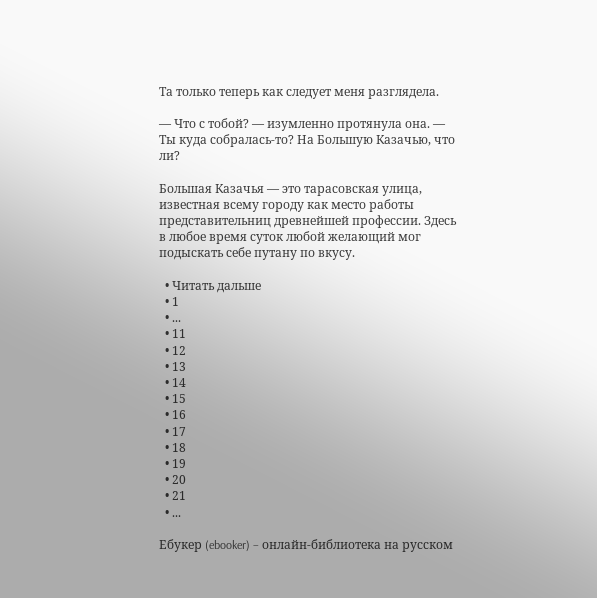Та только теперь как следует меня разглядела.

— Что с тобой? — изумленно протянула она. — Ты куда собралась-то? На Большую Казачью, что ли?

Большая Казачья — это тарасовская улица, известная всему городу как место работы представительниц древнейшей профессии. Здесь в любое время суток любой желающий мог подыскать себе путану по вкусу.

  • Читать дальше
  • 1
  • ...
  • 11
  • 12
  • 13
  • 14
  • 15
  • 16
  • 17
  • 18
  • 19
  • 20
  • 21
  • ...

Ебукер (ebooker) – онлайн-библиотека на русском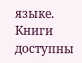языке. Книги доступны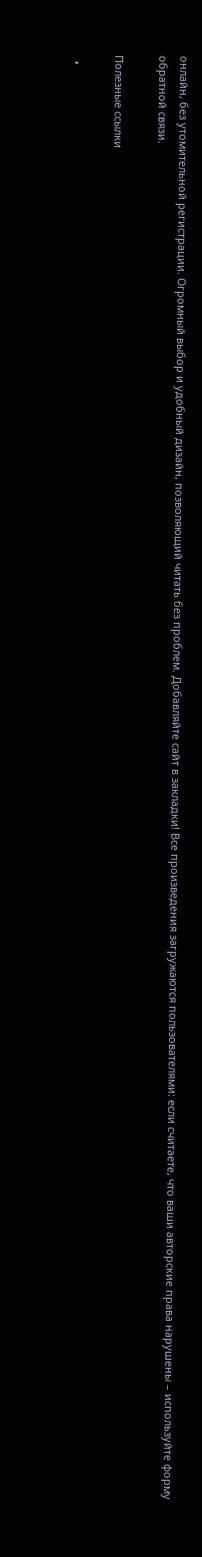онлайн, без утомительной регистрации. Огромный выбор и удобный дизайн, позволяющий читать без проблем. Добавляйте сайт в закладки! Все произведения загружаются пользователями: если считаете, что ваши авторские права нарушены – используйте форму обратной связи.

Полезные ссылки

  •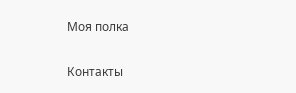Моя полка

Контакты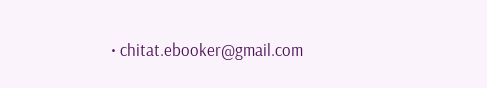• chitat.ebooker@gmail.com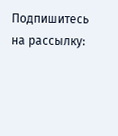Подпишитесь на рассылку: